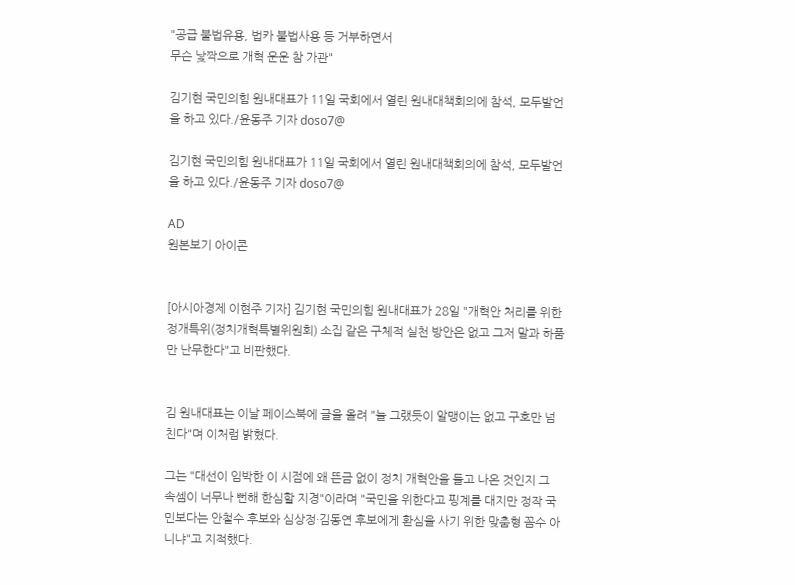"공급 불법유용, 법카 불법사용 등 거부하면서
무슨 낯짝으로 개혁 운운 참 가관"

김기현 국민의힘 원내대표가 11일 국회에서 열린 원내대책회의에 참석, 모두발언을 하고 있다./윤동주 기자 doso7@

김기현 국민의힘 원내대표가 11일 국회에서 열린 원내대책회의에 참석, 모두발언을 하고 있다./윤동주 기자 doso7@

AD
원본보기 아이콘


[아시아경제 이현주 기자] 김기현 국민의힘 원내대표가 28일 "개혁안 처리를 위한 정개특위(정치개혁특별위원회) 소집 같은 구체적 실천 방안은 없고 그저 말과 하품만 난무한다"고 비판했다.


김 원내대표는 이날 페이스북에 글을 올려 "늘 그랬듯이 알맹이는 없고 구호만 넘친다"며 이처럼 밝혔다.

그는 "대선이 임박한 이 시점에 왜 뜬금 없이 정치 개혁안을 들고 나온 것인지 그 속셈이 너무나 뻔해 한심할 지경"이라며 "국민을 위한다고 핑계를 대지만 정작 국민보다는 안철수 후보와 심상정·김동연 후보에게 환심을 사기 위한 맞춤형 꼼수 아니냐"고 지적했다.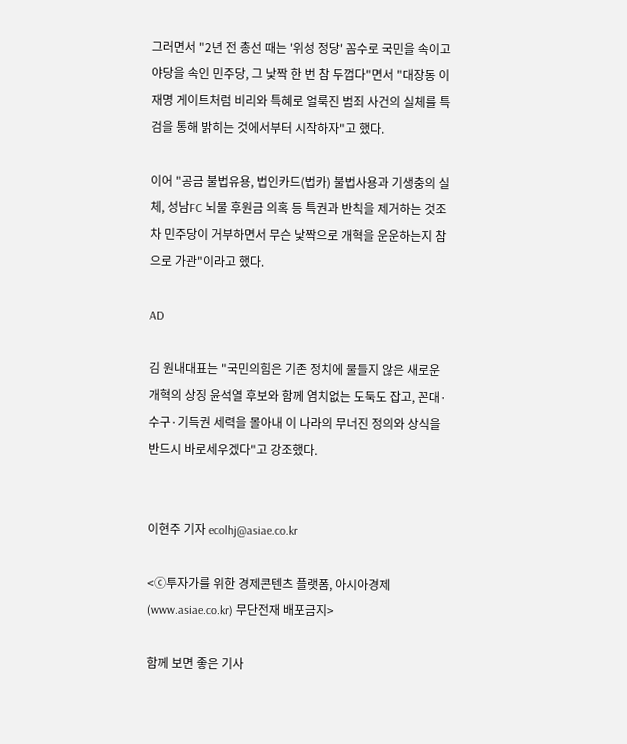그러면서 "2년 전 총선 때는 '위성 정당' 꼼수로 국민을 속이고 야당을 속인 민주당, 그 낯짝 한 번 참 두껍다"면서 "대장동 이재명 게이트처럼 비리와 특혜로 얼룩진 범죄 사건의 실체를 특검을 통해 밝히는 것에서부터 시작하자"고 했다.

이어 "공금 불법유용, 법인카드(법카) 불법사용과 기생충의 실체, 성남FC 뇌물 후원금 의혹 등 특권과 반칙을 제거하는 것조차 민주당이 거부하면서 무슨 낯짝으로 개혁을 운운하는지 참으로 가관"이라고 했다.

AD

김 원내대표는 "국민의힘은 기존 정치에 물들지 않은 새로운 개혁의 상징 윤석열 후보와 함께 염치없는 도둑도 잡고, 꼰대·수구·기득권 세력을 몰아내 이 나라의 무너진 정의와 상식을 반드시 바로세우겠다"고 강조했다.


이현주 기자 ecolhj@asiae.co.kr

<ⓒ투자가를 위한 경제콘텐츠 플랫폼, 아시아경제(www.asiae.co.kr) 무단전재 배포금지>

함께 보면 좋은 기사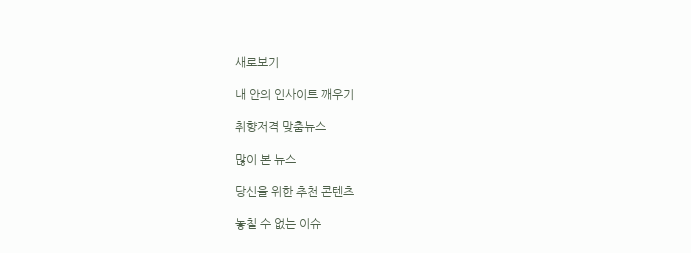새로보기

내 안의 인사이트 깨우기

취향저격 맞춤뉴스

많이 본 뉴스

당신을 위한 추천 콘텐츠

놓칠 수 없는 이슈